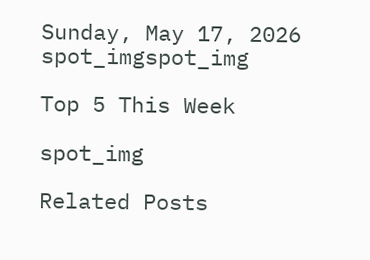Sunday, May 17, 2026
spot_imgspot_img

Top 5 This Week

spot_img

Related Posts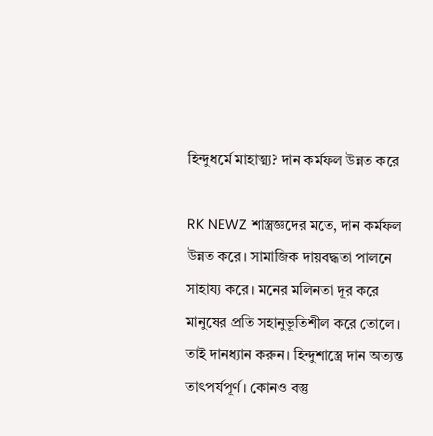হিন্দুধর্মে মাহাত্ম্য? দান কর্মফল উন্নত করে

RK NEWZ শাস্ত্রজ্ঞদের মতে, দান কর্মফল উন্নত করে। সামাজিক দায়বদ্ধতা পালনে সাহায্য করে। মনের মলিনতা দূর করে মানুষের প্রতি সহানুভূতিশীল করে তোলে। তাই দানধ্যান করুন। হিন্দুশাস্ত্রে দান অত্যন্ত তাৎপর্যপূর্ণ। কোনও বস্তু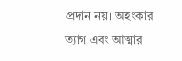প্রদান নয়। অহংকার ত্যাগ এবং আত্মার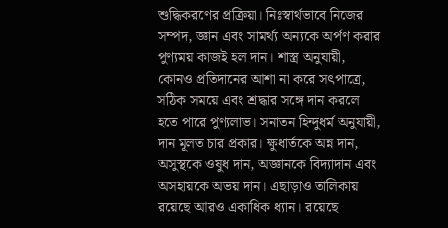শুদ্ধিকরণের প্রক্রিয়া। নিঃস্বার্থভাবে নিজের সম্পদ, জ্ঞান এবং সামর্থ্য অন্যকে অর্পণ করার পুণ্যময় কাজই হল দান। শাস্ত্র অনুযায়ী, কোনও প্রতিদানের আশা না করে সৎপাত্রে, সঠিক সময়ে এবং শ্রদ্ধার সঙ্গে দান করলে হতে পারে পুণ্যলাভ। সনাতন হিন্দুধর্ম অনুযায়ী, দান মূলত চার প্রকার। ক্ষুধার্তকে অন্ন দান, অসুস্থকে ওষুধ দান, অজ্ঞানকে বিদ্যাদান এবং অসহায়কে অভয় দান। এছাড়াও তালিকায় রয়েছে আরও একাধিক ধ্যান। রয়েছে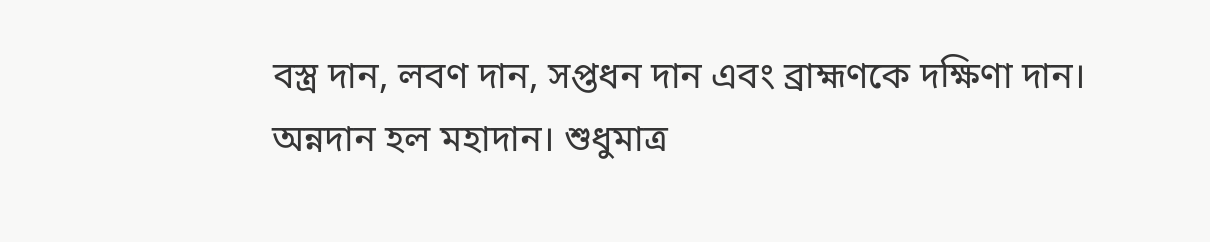বস্ত্র দান, লবণ দান, সপ্তধন দান এবং ব্রাহ্মণকে দক্ষিণা দান। অন্নদান হল মহাদান। শুধুমাত্র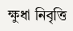ক্ষুধা নিবৃত্তি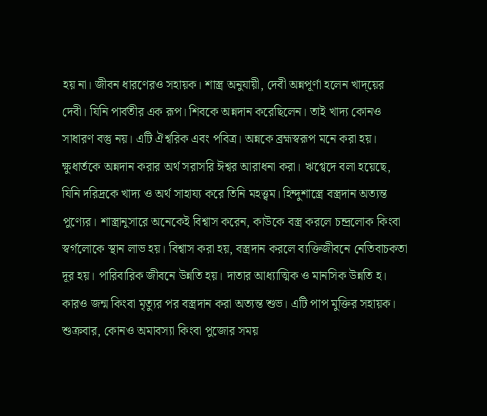হয় না। জীবন ধারণেরও সহায়ক। শাস্ত্র অনুযায়ী, দেবী অন্নপূর্ণা হলেন খাদ্য়ের দেবী। যিনি পার্বতীর এক রূপ। শিবকে অন্নদান করেছিলেন। তাই খাদ্য কোনও সাধারণ বস্তু নয়। এটি ঐশ্বরিক এবং পবিত্র। অন্নকে ব্রহ্মস্বরূপ মনে করা হয়। ক্ষুধার্তকে অন্নদান করার অর্থ সরাসরি ঈশ্বর আরাধনা করা। ঋগ্বেদে বলা হয়েছে, যিনি দরিদ্রকে খাদ্য ও অর্থ সাহায্য করে তিনি মহত্ত্বম। হিন্দুশাস্ত্রে বস্ত্রদান অত্যন্ত পুণ্যের। শাস্ত্রানুসারে অনেকেই বিশ্বাস করেন, কাউকে বস্ত্র করলে চন্দ্রলোক কিংবা স্বর্গলোকে স্থান লাভ হয়। বিশ্বাস করা হয়, বস্ত্রদান করলে ব্যক্তিজীবনে নেতিবাচকতা দূর হয়। পারিবারিক জীবনে উন্নতি হয়। দাতার আধ্যাত্মিক ও মানসিক উন্নতি হ। কারও জন্ম কিংবা মৃত্যুর পর বস্ত্রদান করা অত্যন্ত শুভ। এটি পাপ মুক্তির সহায়ক। শুক্রবার, কোনও অমাবস্যা কিংবা পুজোর সময়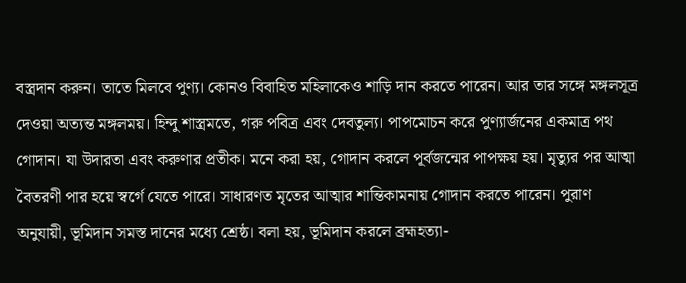বস্ত্রদান করুন। তাতে মিলবে পুণ্য। কোনও বিবাহিত মহিলাকেও শাড়ি দান করতে পারেন। আর তার সঙ্গে মঙ্গলসূত্র দেওয়া অত্যন্ত মঙ্গলময়। হিন্দু শাস্ত্রমতে, গরু পবিত্র এবং দেবতুল্য। পাপমোচন করে পুণ্যার্জনের একমাত্র পথ গোদান। যা উদারতা এবং করুণার প্রতীক। মনে করা হয়, গোদান করলে পূর্বজন্মের পাপক্ষয় হয়। মৃত্যুর পর আত্মা বৈতরণী পার হয়ে স্বর্গে যেতে পারে। সাধারণত মৃতের আত্মার শান্তিকামনায় গোদান করতে পারেন। পুরাণ অনুযায়ী, ভূমিদান সমস্ত দানের মধ্যে শ্রেষ্ঠ। বলা হয়, ভূমিদান করলে ব্রহ্মহত্যা-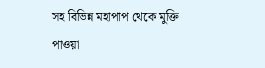সহ বিভিন্ন মহাপাপ থেকে মুক্তি পাওয়া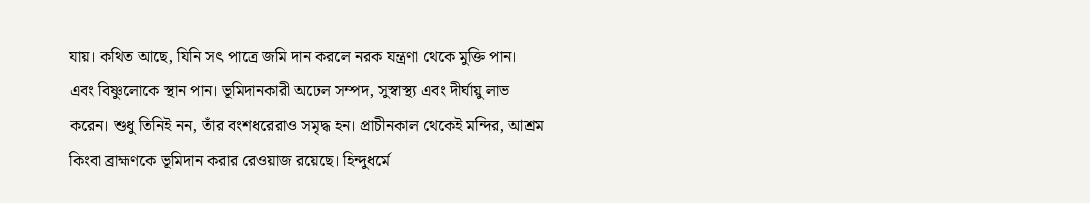যায়। কথিত আছে, যিনি সৎ পাত্রে জমি দান করলে নরক যন্ত্রণা থেকে মুক্তি পান। এবং বিষ্ণুলোকে স্থান পান। ভূমিদানকারী অঢেল সম্পদ, সুস্বাস্থ্য এবং দীর্ঘায়ু লাভ করেন। শুধু তিনিই নন, তাঁর বংশধরেরাও সমৃদ্ধ হন। প্রাচীনকাল থেকেই মন্দির, আশ্রম কিংবা ব্রাহ্মণকে ভূমিদান করার রেওয়াজ রয়েছে। হিন্দুধর্মে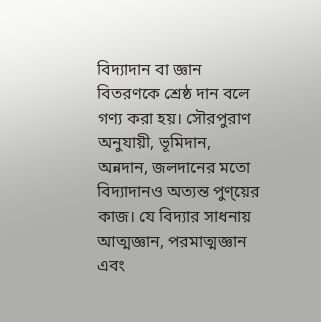বিদ্যাদান বা জ্ঞান বিতরণকে শ্রেষ্ঠ দান বলে গণ্য করা হয়। সৌরপুরাণ অনুযায়ী, ভূমিদান, অন্নদান, জলদানের মতো বিদ্যাদানও অত্যন্ত পুণ্য়ের কাজ। যে বিদ্যার সাধনায় আত্মজ্ঞান, পরমাত্মজ্ঞান এবং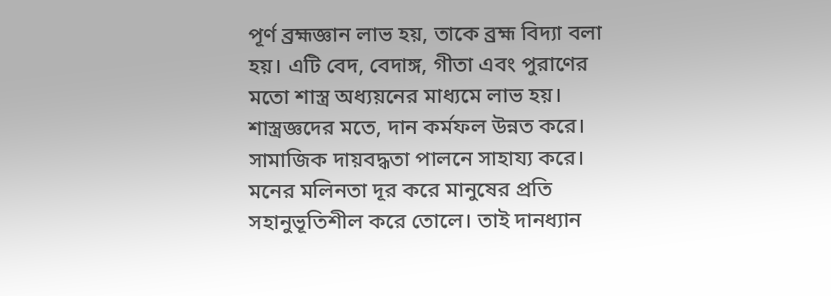পূর্ণ ব্রহ্মজ্ঞান লাভ হয়, তাকে ব্রহ্ম বিদ্যা বলা হয়। এটি বেদ, বেদাঙ্গ, গীতা এবং পুরাণের মতো শাস্ত্র অধ্যয়নের মাধ্যমে লাভ হয়। শাস্ত্রজ্ঞদের মতে, দান কর্মফল উন্নত করে। সামাজিক দায়বদ্ধতা পালনে সাহায্য করে। মনের মলিনতা দূর করে মানুষের প্রতি সহানুভূতিশীল করে তোলে। তাই দানধ্যান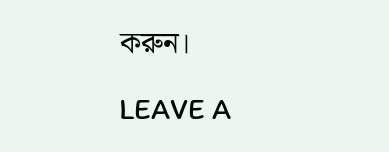করুন।

LEAVE A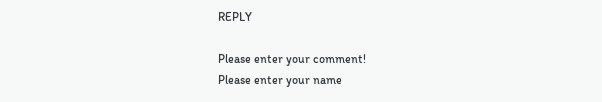REPLY

Please enter your comment!
Please enter your name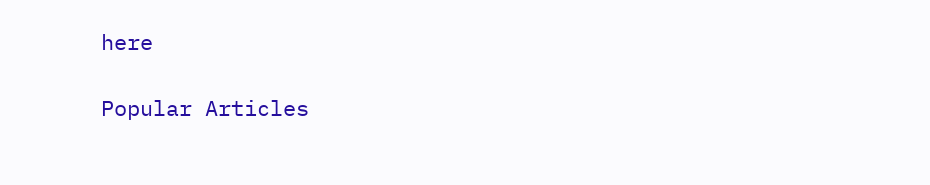here

Popular Articles